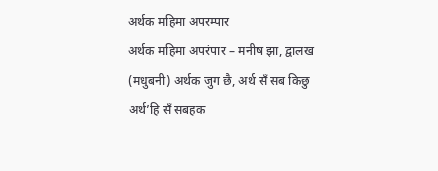अर्थक महिमा अपरम्पार
अर्थक महिमा अपरंपार – मनीष झा, द्वालख (मधुबनी) अर्थक जुग छै, अर्थ सँ सब किछु अर्थ’हि सँ सबहक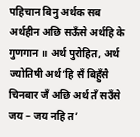पहिचान बिनु अर्थक सब अर्थहीन अछि सऊँसे अर्थहि के गुणगान ॥ अर्थ पुरोहित, अर्थ ज्योतिषी अर्थ’हि सँ बिहुँसै चिनबार जँ अछि अर्थ तँ सउँसे जय – जय नहि त’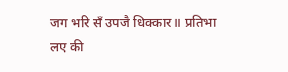जग भरि सँ उपजै धिक्कार॥ प्रतिभा लए की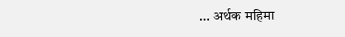… अर्थक महिमा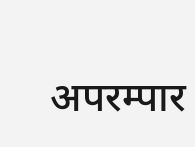अपरम्पार